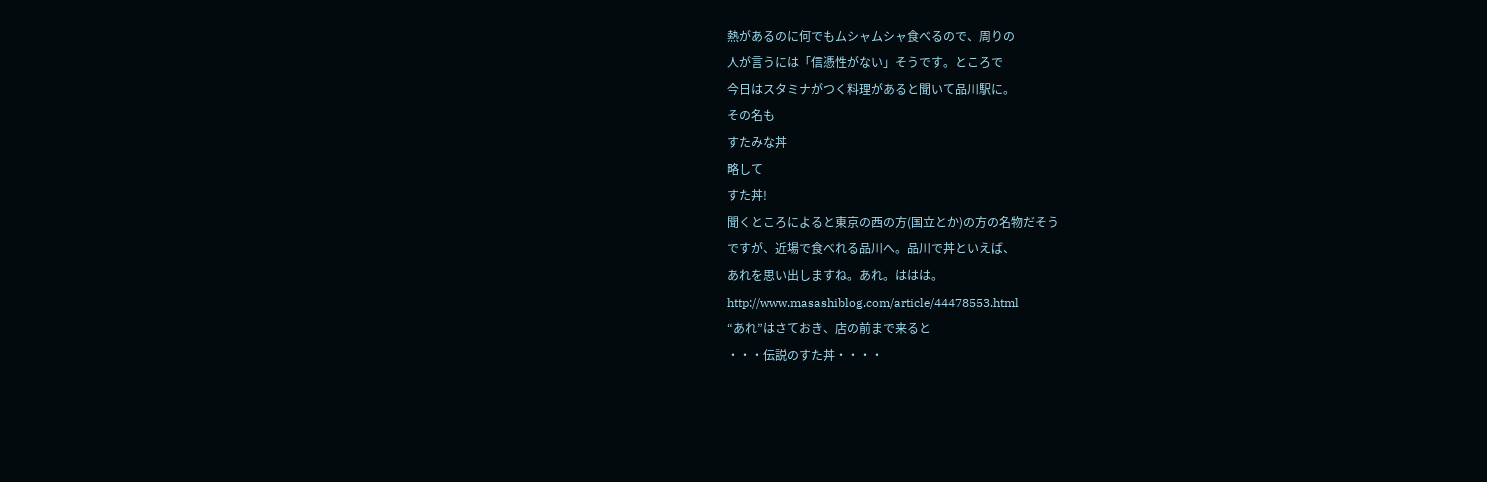熱があるのに何でもムシャムシャ食べるので、周りの
人が言うには「信憑性がない」そうです。ところで
今日はスタミナがつく料理があると聞いて品川駅に。
その名も
すたみな丼
略して
すた丼!
聞くところによると東京の西の方(国立とか)の方の名物だそう
ですが、近場で食べれる品川へ。品川で丼といえば、
あれを思い出しますね。あれ。ははは。
http://www.masashiblog.com/article/44478553.html
“あれ”はさておき、店の前まで来ると
・・・伝説のすた丼・・・・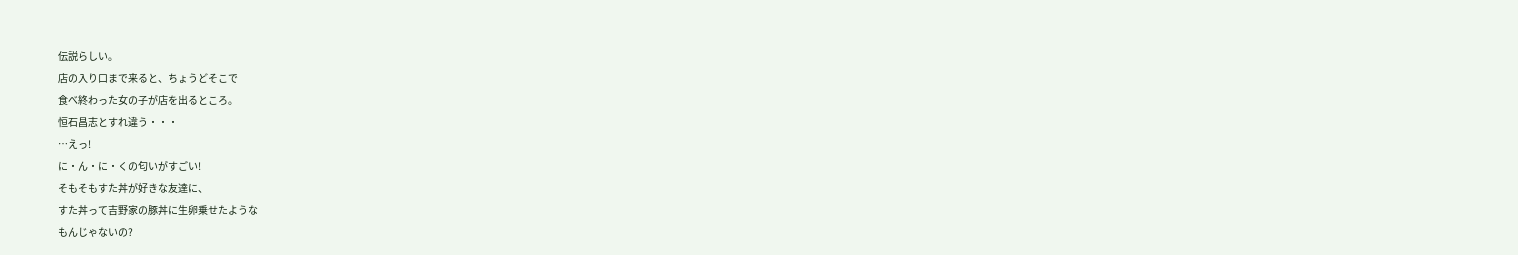伝説らしい。
店の入り口まで来ると、ちょうどそこで
食べ終わった女の子が店を出るところ。
恒石昌志とすれ違う・・・
…えっ!
に・ん・に・くの匂いがすごい!
そもそもすた丼が好きな友達に、
すた丼って吉野家の豚丼に生卵乗せたような
もんじゃないの?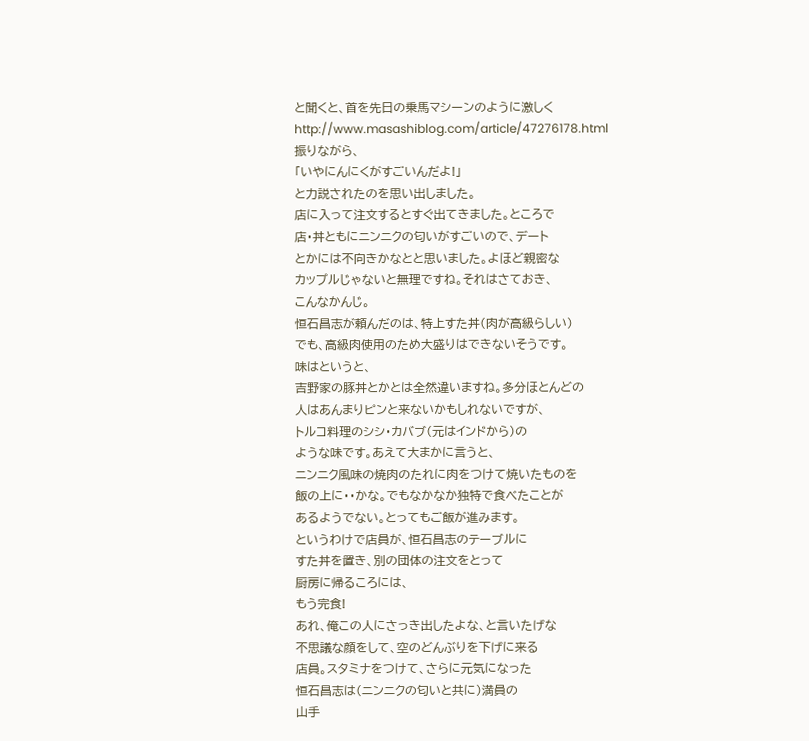と聞くと、首を先日の乗馬マシーンのように激しく
http://www.masashiblog.com/article/47276178.html
振りながら、
「いやにんにくがすごいんだよ!」
と力説されたのを思い出しました。
店に入って注文するとすぐ出てきました。ところで
店・丼ともにニンニクの匂いがすごいので、デート
とかには不向きかなとと思いました。よほど親密な
カップルじゃないと無理ですね。それはさておき、
こんなかんじ。
恒石昌志が頼んだのは、特上すた丼(肉が高級らしい)
でも、高級肉使用のため大盛りはできないそうです。
味はというと、
吉野家の豚丼とかとは全然違いますね。多分ほとんどの
人はあんまりピンと来ないかもしれないですが、
トルコ料理のシシ・カバブ(元はインドから)の
ような味です。あえて大まかに言うと、
ニンニク風味の焼肉のたれに肉をつけて焼いたものを
飯の上に・・かな。でもなかなか独特で食べたことが
あるようでない。とってもご飯が進みます。
というわけで店員が、恒石昌志のテーブルに
すた丼を置き、別の団体の注文をとって
厨房に帰るころには、
もう完食!
あれ、俺この人にさっき出したよな、と言いたげな
不思議な顔をして、空のどんぶりを下げに来る
店員。スタミナをつけて、さらに元気になった
恒石昌志は(ニンニクの匂いと共に)満員の
山手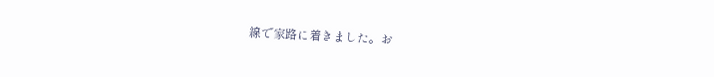線で家路に着きました。お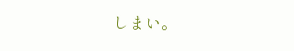しまい。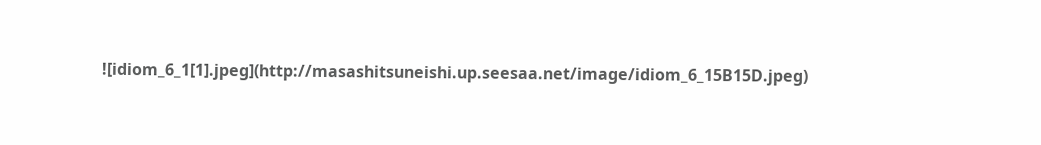![idiom_6_1[1].jpeg](http://masashitsuneishi.up.seesaa.net/image/idiom_6_15B15D.jpeg)